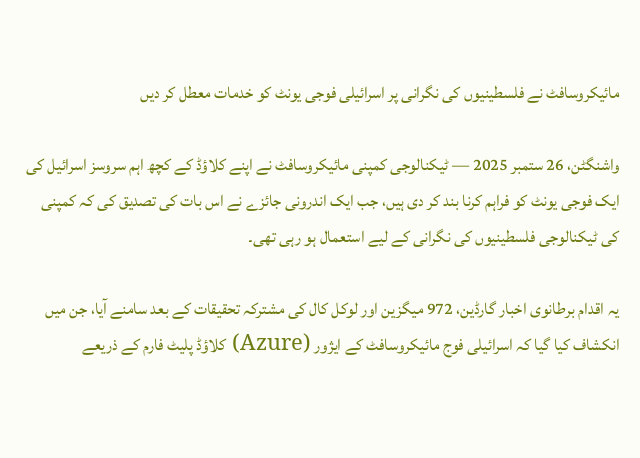مائیکروسافٹ نے فلسطینیوں کی نگرانی پر اسرائیلی فوجی یونٹ کو خدمات معطل کر دیں

واشنگٹن، 26 ستمبر 2025 — ٹیکنالوجی کمپنی مائیکروسافٹ نے اپنے کلاؤڈ کے کچھ اہم سروسز اسرائیل کی ایک فوجی یونٹ کو فراہم کرنا بند کر دی ہیں، جب ایک اندرونی جائزے نے اس بات کی تصدیق کی کہ کمپنی کی ٹیکنالوجی فلسطینیوں کی نگرانی کے لیے استعمال ہو رہی تھی۔

یہ اقدام برطانوی اخبار گارڈین، 972 میگزین اور لوکل کال کی مشترکہ تحقیقات کے بعد سامنے آیا، جن میں انکشاف کیا گیا کہ اسرائیلی فوج مائیکروسافٹ کے ایژور (Azure) کلاؤڈ پلیٹ فارم کے ذریعے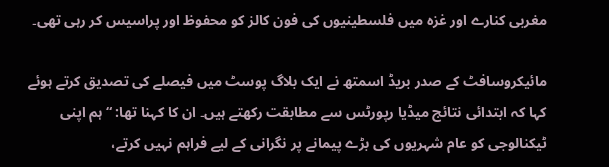مغربی کنارے اور غزہ میں فلسطینیوں کی فون کالز کو محفوظ اور پراسیس کر رہی تھی۔

مائیکروسافٹ کے صدر بریڈ اسمتھ نے ایک بلاگ پوسٹ میں فیصلے کی تصدیق کرتے ہوئے کہا کہ ابتدائی نتائج میڈیا رپورٹس سے مطابقت رکھتے ہیں۔ ان کا کہنا تھا: “ہم اپنی ٹیکنالوجی کو عام شہریوں کی بڑے پیمانے پر نگرانی کے لیے فراہم نہیں کرتے،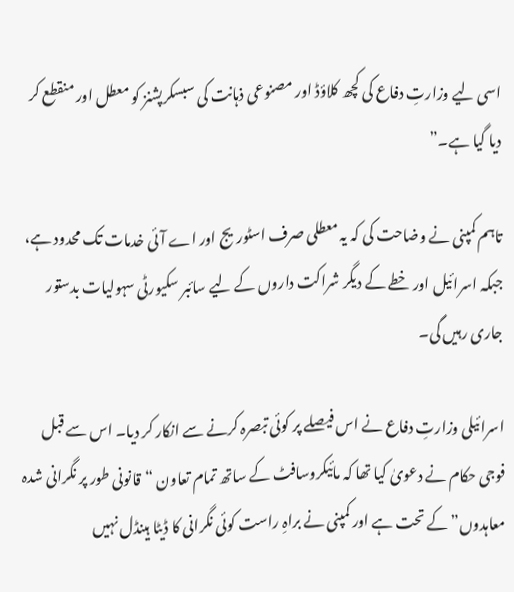اسی لیے وزارتِ دفاع کی کچھ کلاؤڈ اور مصنوعی ذہانت کی سبسکرپشنز کو معطل اور منقطع کر دیا گیا ہے۔”

تاہم کمپنی نے وضاحت کی کہ یہ معطلی صرف اسٹوریج اور اے آئی خدمات تک محدود ہے، جبکہ اسرائیل اور خطے کے دیگر شراکت داروں کے لیے سائبر سکیورٹی سہولیات بدستور جاری رہیں گی۔

اسرائیلی وزارتِ دفاع نے اس فیصلے پر کوئی تبصرہ کرنے سے انکار کر دیا۔ اس سے قبل فوجی حکام نے دعویٰ کیا تھا کہ مائیکروسافٹ کے ساتھ تمام تعاون “قانونی طور پر نگرانی شدہ معاہدوں” کے تحت ہے اور کمپنی نے براہِ راست کوئی نگرانی کا ڈیٹا ہینڈل نہیں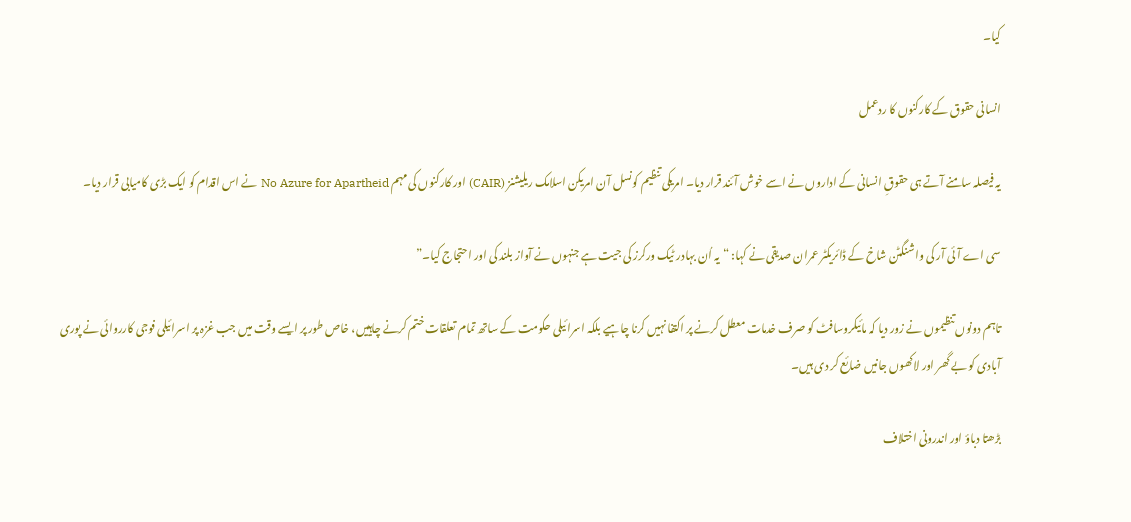کیا۔

انسانی حقوق کے کارکنوں کا ردعمل

یہ فیصلہ سامنے آتے ہی حقوقِ انسانی کے اداروں نے اسے خوش آئند قرار دیا۔ امریکی تنظیم کونسل آن امریکن اسلامک ریلیشنز (CAIR) اور کارکنوں کی مہم No Azure for Apartheid نے اس اقدام کو ایک بڑی کامیابی قرار دیا۔

سی اے آئی آر کی واشنگٹن شاخ کے ڈائریکٹر عمران صدیقی نے کہا: “یہ اُن بہادر ٹیک ورکرز کی جیت ہے جنہوں نے آواز بلند کی اور احتجاج کیا۔”

تاہم دونوں تنظیموں نے زور دیا کہ مائیکروسافٹ کو صرف خدمات معطل کرنے پر اکتفا نہیں کرنا چاہیے بلکہ اسرائیلی حکومت کے ساتھ تمام تعلقات ختم کرنے چاہییں، خاص طور پر ایسے وقت میں جب غزہ پر اسرائیلی فوجی کارروائی نے پوری آبادی کو بے گھر اور لاکھوں جانیں ضائع کر دی ہیں۔

بڑھتا دباؤ اور اندرونی اختلاف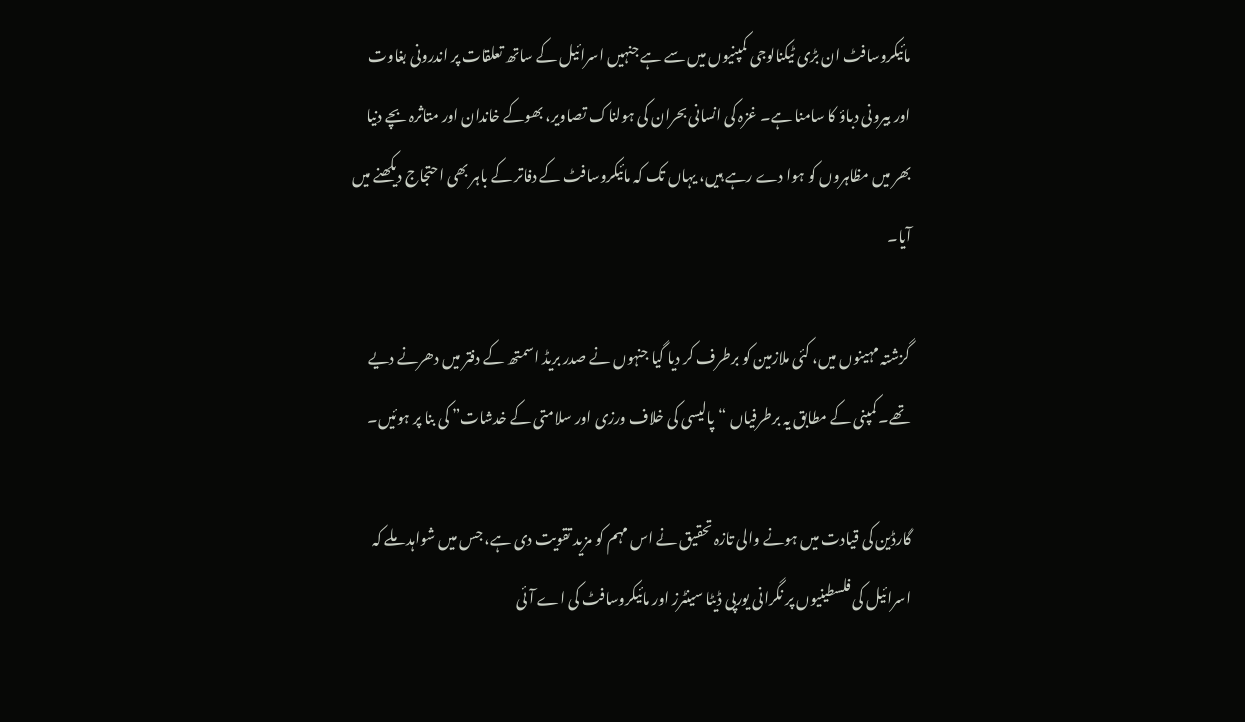مائیکروسافٹ ان بڑی ٹیکنالوجی کمپنیوں میں سے ہے جنہیں اسرائیل کے ساتھ تعلقات پر اندرونی بغاوت اور بیرونی دباؤ کا سامنا ہے۔ غزہ کی انسانی بحران کی ہولناک تصاویر، بھوکے خاندان اور متاثرہ بچے دنیا بھر میں مظاہروں کو ہوا دے رہے ہیں، یہاں تک کہ مائیکروسافٹ کے دفاتر کے باہر بھی احتجاج دیکھنے میں آیا۔

گزشتہ مہینوں میں، کئی ملازمین کو برطرف کر دیا گیا جنہوں نے صدر بریڈ اسمتھ کے دفتر میں دھرنے دیے تھے۔ کمپنی کے مطابق یہ برطرفیاں “پالیسی کی خلاف ورزی اور سلامتی کے خدشات” کی بنا پر ہوئیں۔

گارڈین کی قیادت میں ہونے والی تازہ تحقیق نے اس مہم کو مزید تقویت دی ہے، جس میں شواہد ملے کہ اسرائیل کی فلسطینیوں پر نگرانی یورپی ڈیٹا سینٹرز اور مائیکروسافٹ کی اے آئی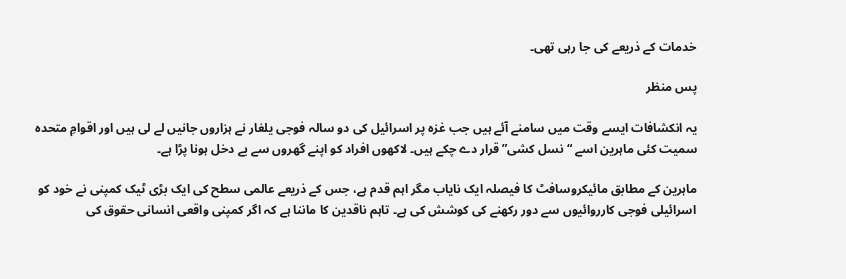خدمات کے ذریعے کی جا رہی تھی۔

پس منظر

یہ انکشافات ایسے وقت میں سامنے آئے ہیں جب غزہ پر اسرائیل کی دو سالہ فوجی یلغار نے ہزاروں جانیں لے لی ہیں اور اقوامِ متحدہ سمیت کئی ماہرین اسے “نسل کشی” قرار دے چکے ہیں۔ لاکھوں افراد کو اپنے گھروں سے بے دخل ہونا پڑا ہے۔

ماہرین کے مطابق مائیکروسافٹ کا فیصلہ ایک نایاب مگر اہم قدم ہے، جس کے ذریعے عالمی سطح کی ایک بڑی ٹیک کمپنی نے خود کو اسرائیلی فوجی کارروائیوں سے دور رکھنے کی کوشش کی ہے۔ تاہم ناقدین کا ماننا ہے کہ اگر کمپنی واقعی انسانی حقوق کی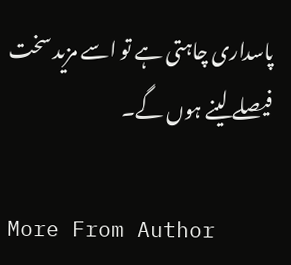پاسداری چاہتی ہے تو اسے مزید سخت فیصلے لینے ہوں گے۔

More From Author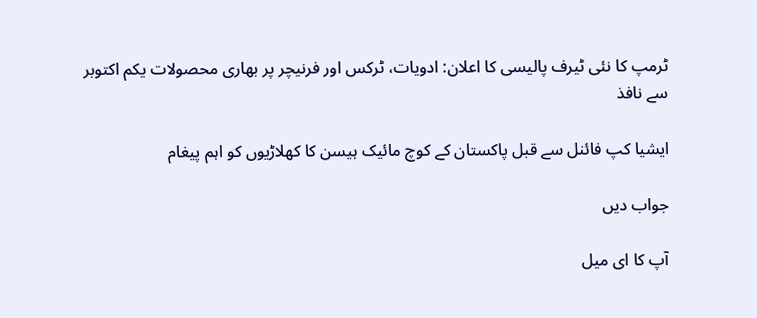ٹرمپ کا نئی ٹیرف پالیسی کا اعلان: ادویات، ٹرکس اور فرنیچر پر بھاری محصولات یکم اکتوبر سے نافذ

ایشیا کپ فائنل سے قبل پاکستان کے کوچ مائیک ہیسن کا کھلاڑیوں کو اہم پیغام

جواب دیں

آپ کا ای میل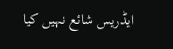ایڈریس شائع نہیں کیا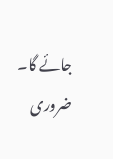جائے گا۔ ضروری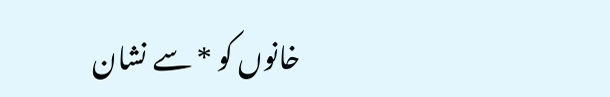خانوں کو * سے نشان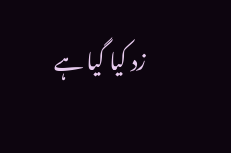زد کیا گیا ہے